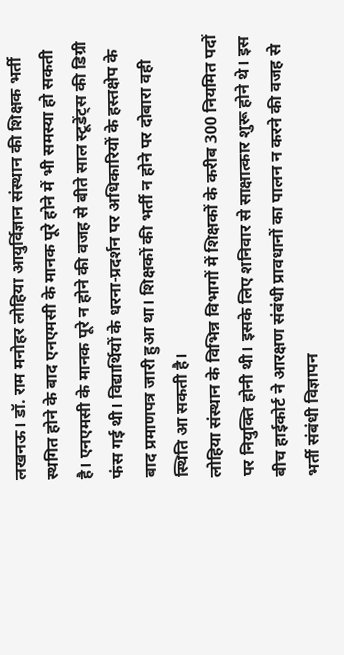लखनऊ। डॉ. राम मनोहर लोहिया आयुर्विज्ञान संस्थान की शिक्षक भर्ती स्थगित होने के बाद एनएमसी के मानक पूरे होने में भी समस्या हो सकती है। एनएमसी के मानक पूरे न होने की वजह से बीते साल स्टूडेंट्स की डिग्री फंस गई थी। विद्यार्थियों के धरना-प्रदर्शन पर अधिकारियों के हस्तक्षेप के बाद प्रमाणपत्र जारी हुआ था। शिक्षकों की भर्ती न होने पर दोबारा वही स्थिति आ सकती है।
लोहिया संस्थान के विभिन्न विभागों में शिक्षकों के करीब 300 नियमित पदों पर नियुक्ति होनी थी। इसके लिए शनिवार से साक्षात्कार शुरू होने थे। इस बीच हाईकोर्ट ने आरक्षण संबंधी प्रावधानों का पालन न करने की वजह से भर्ती संबंधी विज्ञापन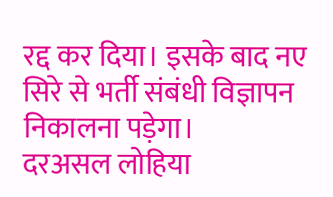रद्द कर दिया। इसके बाद नए सिरे से भर्ती संबंधी विज्ञापन निकालना पड़ेगा।
दरअसल लोहिया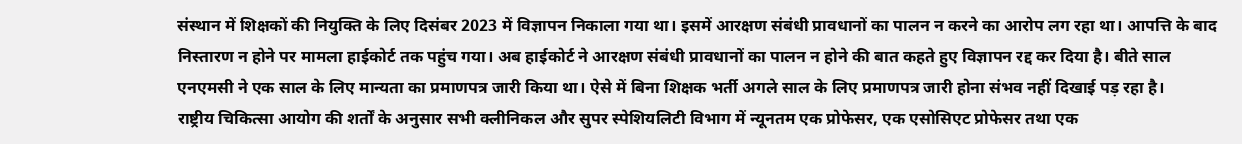संस्थान में शिक्षकों की नियुक्ति के लिए दिसंबर 2023 में विज्ञापन निकाला गया था। इसमें आरक्षण संबंधी प्रावधानों का पालन न करने का आरोप लग रहा था। आपत्ति के बाद निस्तारण न होने पर मामला हाईकोर्ट तक पहुंच गया। अब हाईकोर्ट ने आरक्षण संबंधी प्रावधानों का पालन न होने की बात कहते हुए विज्ञापन रद्द कर दिया है। बीते साल एनएमसी ने एक साल के लिए मान्यता का प्रमाणपत्र जारी किया था। ऐसे में बिना शिक्षक भर्ती अगले साल के लिए प्रमाणपत्र जारी होना संभव नहीं दिखाई पड़ रहा है।
राष्ट्रीय चिकित्सा आयोग की शर्तों के अनुसार सभी क्लीनिकल और सुपर स्पेशियलिटी विभाग में न्यूनतम एक प्रोफेसर, एक एसोसिएट प्रोफेसर तथा एक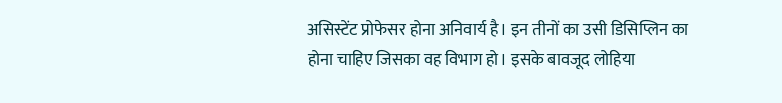असिस्टेंट प्रोफेसर होना अनिवार्य है। इन तीनों का उसी डिसिप्लिन का होना चाहिए जिसका वह विभाग हो। इसके बावजूद लोहिया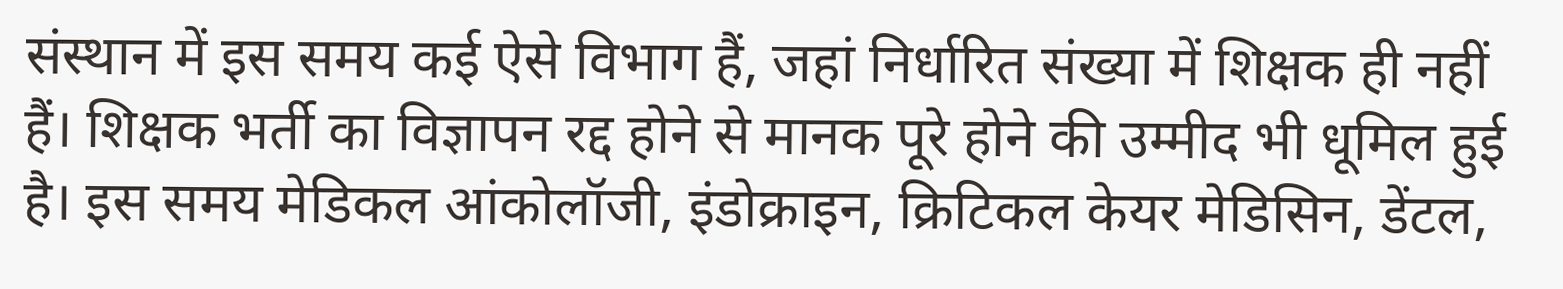संस्थान में इस समय कई ऐसे विभाग हैं, जहां निर्धारित संख्या में शिक्षक ही नहीं हैं। शिक्षक भर्ती का विज्ञापन रद्द होने से मानक पूरे होने की उम्मीद भी धूमिल हुई है। इस समय मेडिकल आंकोलॉजी, इंडोक्राइन, क्रिटिकल केयर मेडिसिन, डेंटल,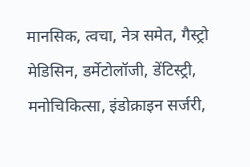मानसिक, त्वचा, नेत्र समेत, गैस्ट्रो मेडिसिन, डर्मेटोलॉजी, डेंटिस्ट्री, मनोचिकित्सा, इंडोक्राइन सर्जरी,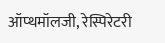ऑप्थमॉलजी, रेस्पिरेटरी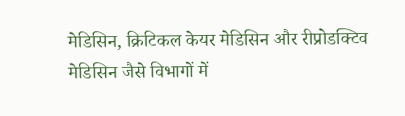मेडिसिन, क्रिटिकल केयर मेडिसिन और रीप्रोडक्टिव मेडिसिन जैसे विभागों में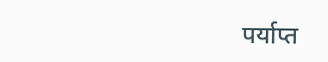पर्याप्त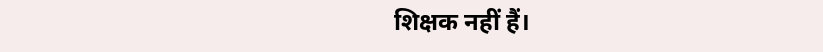शिक्षक नहीं हैं।